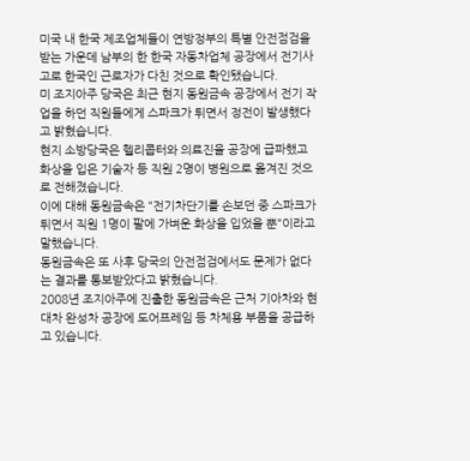미국 내 한국 제조업체들이 연방정부의 특별 안전점검을 받는 가운데 남부의 한 한국 자동차업체 공장에서 전기사고로 한국인 근로자가 다친 것으로 확인됐습니다.
미 조지아주 당국은 최근 현지 동원금속 공장에서 전기 작업을 하던 직원들에게 스파크가 튀면서 정전이 발생했다고 밝혔습니다.
현지 소방당국은 헬리콥터와 의료진을 공장에 급파했고 화상을 입은 기술자 등 직원 2명이 병원으로 옮겨진 것으로 전해졌습니다.
이에 대해 동원금속은 "전기차단기를 손보던 중 스파크가 튀면서 직원 1명이 팔에 가벼운 화상을 입었을 뿐"이라고 말했습니다.
동원금속은 또 사후 당국의 안전점검에서도 문제가 없다는 결과를 통보받았다고 밝혔습니다.
2008년 조지아주에 진출한 동원금속은 근처 기아차와 현대차 완성차 공장에 도어프레임 등 차체용 부품을 공급하고 있습니다.